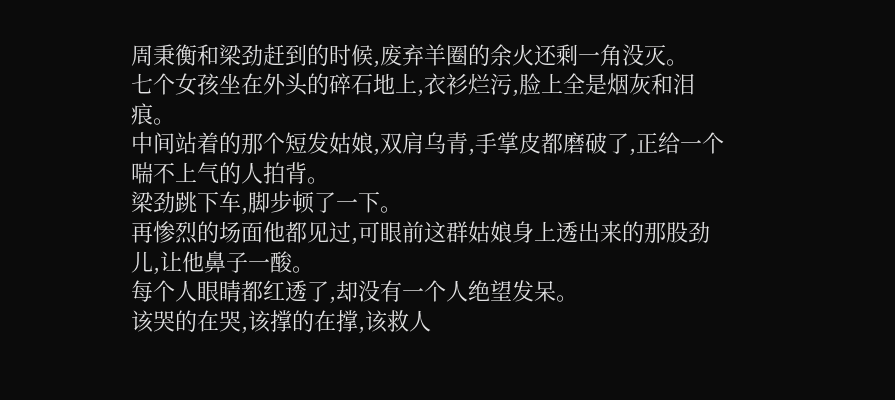周秉衡和梁劲赶到的时候,废弃羊圈的余火还剩一角没灭。
七个女孩坐在外头的碎石地上,衣衫烂污,脸上全是烟灰和泪痕。
中间站着的那个短发姑娘,双肩乌青,手掌皮都磨破了,正给一个喘不上气的人拍背。
梁劲跳下车,脚步顿了一下。
再惨烈的场面他都见过,可眼前这群姑娘身上透出来的那股劲儿,让他鼻子一酸。
每个人眼睛都红透了,却没有一个人绝望发呆。
该哭的在哭,该撑的在撑,该救人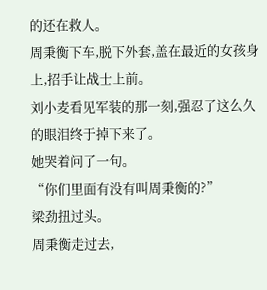的还在救人。
周秉衡下车,脱下外套,盖在最近的女孩身上,招手让战士上前。
刘小麦看见军装的那一刻,强忍了这么久的眼泪终于掉下来了。
她哭着问了一句。
“你们里面有没有叫周秉衡的?”
梁劲扭过头。
周秉衡走过去,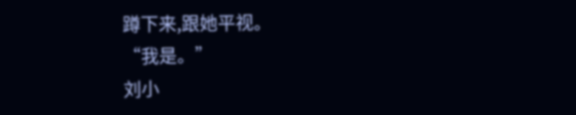蹲下来,跟她平视。
“我是。”
刘小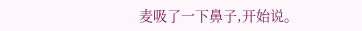麦吸了一下鼻子,开始说。